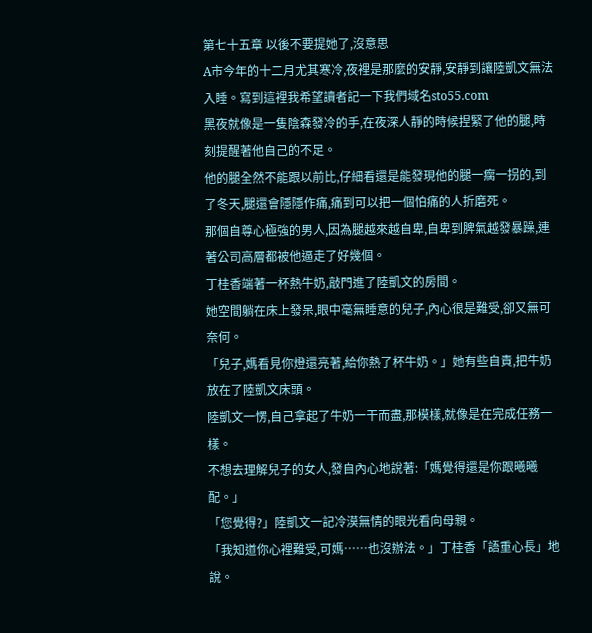第七十五章 以後不要提她了,沒意思
A市今年的十二月尤其寒冷,夜裡是那麼的安靜,安靜到讓陸凱文無法入睡。寫到這裡我希望讀者記一下我們域名sto55.com
黑夜就像是一隻陰森發冷的手,在夜深人靜的時候捏緊了他的腿,時刻提醒著他自己的不足。
他的腿全然不能跟以前比,仔細看還是能發現他的腿一瘸一拐的,到了冬天,腿還會隱隱作痛,痛到可以把一個怕痛的人折磨死。
那個自尊心極強的男人,因為腿越來越自卑,自卑到脾氣越發暴躁,連著公司高層都被他逼走了好幾個。
丁桂香端著一杯熱牛奶,敲門進了陸凱文的房間。
她空間躺在床上發呆,眼中毫無睡意的兒子,內心很是難受,卻又無可奈何。
「兒子,媽看見你燈還亮著,給你熱了杯牛奶。」她有些自責,把牛奶放在了陸凱文床頭。
陸凱文一愣,自己拿起了牛奶一干而盡,那模樣,就像是在完成任務一樣。
不想去理解兒子的女人,發自內心地說著:「媽覺得還是你跟曦曦配。」
「您覺得?」陸凱文一記冷漠無情的眼光看向母親。
「我知道你心裡難受,可媽……也沒辦法。」丁桂香「語重心長」地說。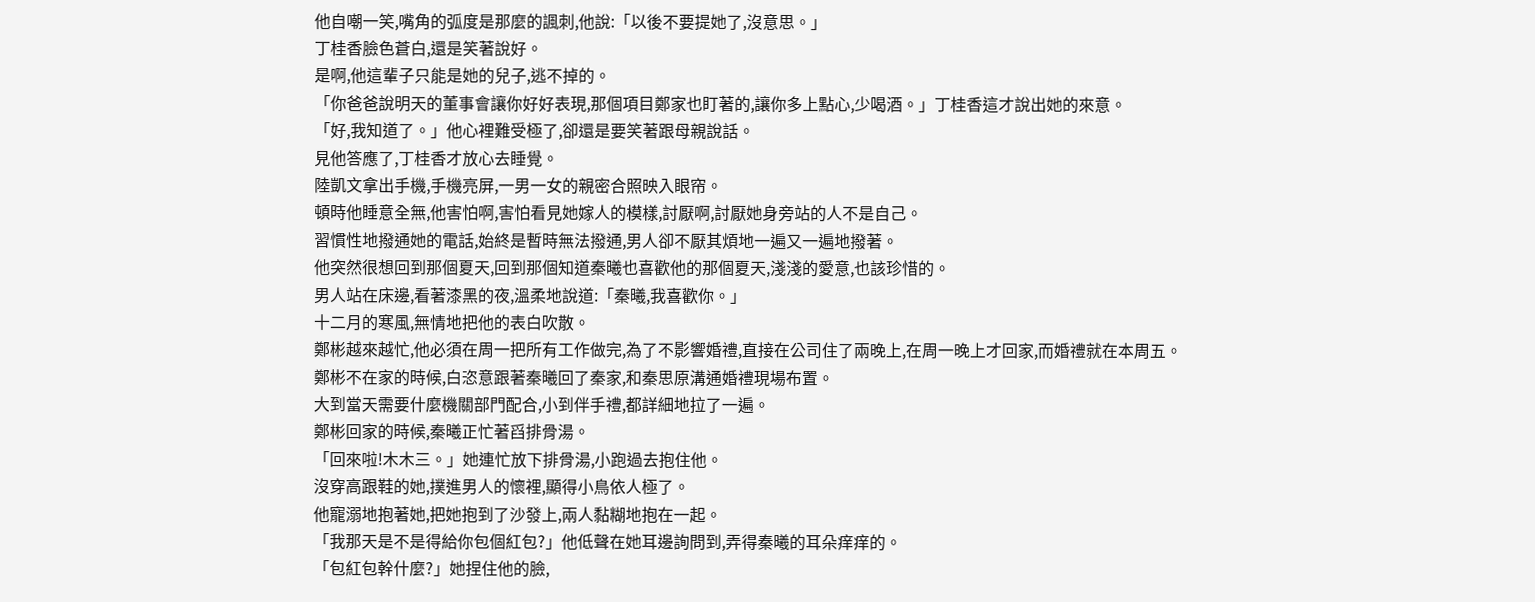他自嘲一笑,嘴角的弧度是那麼的諷刺,他說:「以後不要提她了,沒意思。」
丁桂香臉色蒼白,還是笑著說好。
是啊,他這輩子只能是她的兒子,逃不掉的。
「你爸爸說明天的董事會讓你好好表現,那個項目鄭家也盯著的,讓你多上點心,少喝酒。」丁桂香這才說出她的來意。
「好,我知道了。」他心裡難受極了,卻還是要笑著跟母親說話。
見他答應了,丁桂香才放心去睡覺。
陸凱文拿出手機,手機亮屏,一男一女的親密合照映入眼帘。
頓時他睡意全無,他害怕啊,害怕看見她嫁人的模樣,討厭啊,討厭她身旁站的人不是自己。
習慣性地撥通她的電話,始終是暫時無法撥通,男人卻不厭其煩地一遍又一遍地撥著。
他突然很想回到那個夏天,回到那個知道秦曦也喜歡他的那個夏天,淺淺的愛意,也該珍惜的。
男人站在床邊,看著漆黑的夜,溫柔地說道:「秦曦,我喜歡你。」
十二月的寒風,無情地把他的表白吹散。
鄭彬越來越忙,他必須在周一把所有工作做完,為了不影響婚禮,直接在公司住了兩晚上,在周一晚上才回家,而婚禮就在本周五。
鄭彬不在家的時候,白恣意跟著秦曦回了秦家,和秦思原溝通婚禮現場布置。
大到當天需要什麼機關部門配合,小到伴手禮,都詳細地拉了一遍。
鄭彬回家的時候,秦曦正忙著舀排骨湯。
「回來啦!木木三。」她連忙放下排骨湯,小跑過去抱住他。
沒穿高跟鞋的她,撲進男人的懷裡,顯得小鳥依人極了。
他寵溺地抱著她,把她抱到了沙發上,兩人黏糊地抱在一起。
「我那天是不是得給你包個紅包?」他低聲在她耳邊詢問到,弄得秦曦的耳朵痒痒的。
「包紅包幹什麼?」她捏住他的臉,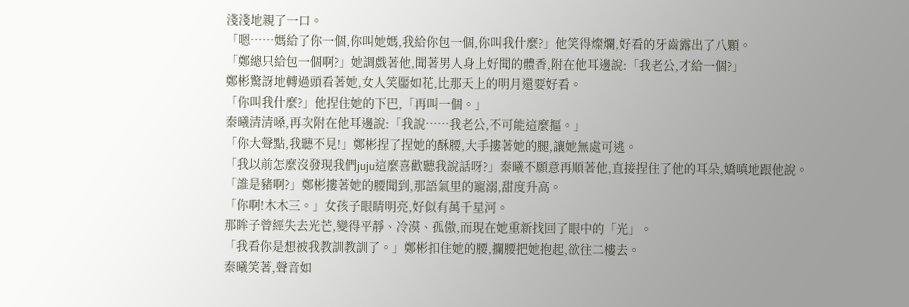淺淺地親了一口。
「嗯……媽給了你一個,你叫她媽,我給你包一個,你叫我什麼?」他笑得燦爛,好看的牙齒露出了八顆。
「鄭總只給包一個啊?」她調戲著他,聞著男人身上好聞的體香,附在他耳邊說:「我老公,才給一個?」
鄭彬驚訝地轉過頭看著她,女人笑靨如花,比那天上的明月還要好看。
「你叫我什麼?」他捏住她的下巴,「再叫一個。」
秦曦清清嗓,再次附在他耳邊說:「我說……我老公,不可能這麼摳。」
「你大聲點,我聽不見!」鄭彬捏了捏她的酥腰,大手摟著她的腿,讓她無處可逃。
「我以前怎麼沒發現我們juju這麼喜歡聽我說話呀?」秦曦不願意再順著他,直接捏住了他的耳朵,嬌嗔地跟他說。
「誰是豬啊?」鄭彬摟著她的腰聞到,那語氣里的寵溺,甜度升高。
「你啊!木木三。」女孩子眼睛明亮,好似有萬千星河。
那眸子曾經失去光芒,變得平靜、冷漠、孤傲,而現在她重新找回了眼中的「光」。
「我看你是想被我教訓教訓了。」鄭彬扣住她的腰,攔腰把她抱起,欲往二樓去。
秦曦笑著,聲音如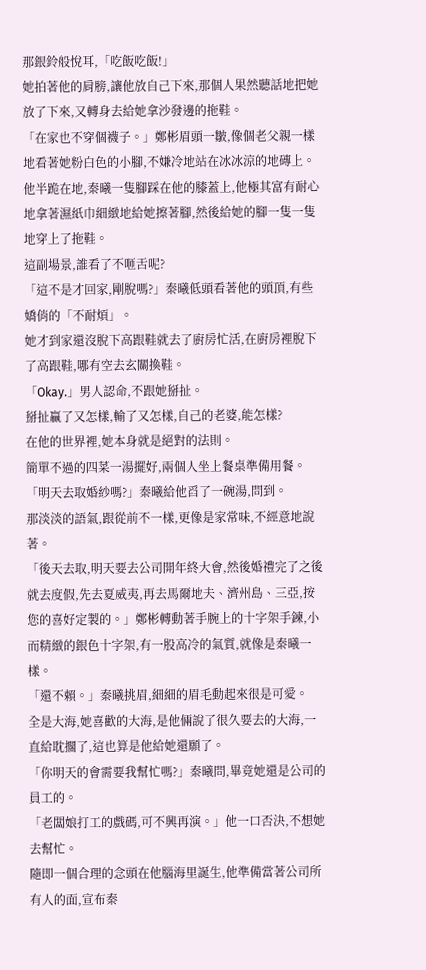那銀鈴般悅耳,「吃飯吃飯!」
她拍著他的肩膀,讓他放自己下來,那個人果然聽話地把她放了下來,又轉身去給她拿沙發邊的拖鞋。
「在家也不穿個襪子。」鄭彬眉頭一皺,像個老父親一樣地看著她粉白色的小腳,不嫌冷地站在冰冰涼的地磚上。
他半跪在地,秦曦一隻腳踩在他的膝蓋上,他極其富有耐心地拿著濕紙巾細緻地給她擦著腳,然後給她的腳一隻一隻地穿上了拖鞋。
這副場景,誰看了不咂舌呢?
「這不是才回家,剛脫嗎?」秦曦低頭看著他的頭頂,有些嬌俏的「不耐煩」。
她才到家還沒脫下高跟鞋就去了廚房忙活,在廚房裡脫下了高跟鞋,哪有空去玄關換鞋。
「Okay.」男人認命,不跟她掰扯。
掰扯贏了又怎樣,輸了又怎樣,自己的老婆,能怎樣?
在他的世界裡,她本身就是絕對的法則。
簡單不過的四菜一湯擺好,兩個人坐上餐桌準備用餐。
「明天去取婚紗嗎?」秦曦給他舀了一碗湯,問到。
那淡淡的語氣,跟從前不一樣,更像是家常味,不經意地說著。
「後天去取,明天要去公司開年終大會,然後婚禮完了之後就去度假,先去夏威夷,再去馬爾地夫、濟州島、三亞,按您的喜好定製的。」鄭彬轉動著手腕上的十字架手鍊,小而精緻的銀色十字架,有一股高冷的氣質,就像是秦曦一樣。
「還不賴。」秦曦挑眉,細細的眉毛動起來很是可愛。
全是大海,她喜歡的大海,是他倆說了很久要去的大海,一直給耽擱了,這也算是他給她還願了。
「你明天的會需要我幫忙嗎?」秦曦問,畢竟她還是公司的員工的。
「老闆娘打工的戲碼,可不興再演。」他一口否決,不想她去幫忙。
隨即一個合理的念頭在他腦海里誕生,他準備當著公司所有人的面,宣布秦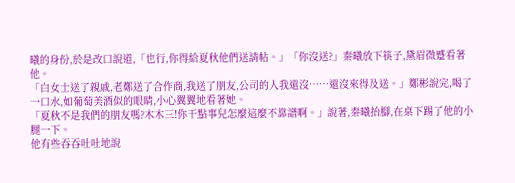曦的身份,於是改口說道,「也行,你得給夏秋他們送請帖。」「你沒送?」秦曦放下筷子,黛眉微蹙看著他。
「白女士送了親戚,老鄭送了合作商,我送了朋友,公司的人我還沒……還沒來得及送。」鄭彬說完,喝了一口水,如葡萄美酒似的眼睛,小心翼翼地看著她。
「夏秋不是我們的朋友嗎?木木三!你干點事兒怎麼這麼不靠譜啊。」說著,秦曦抬腳,在桌下踢了他的小腿一下。
他有些吞吞吐吐地說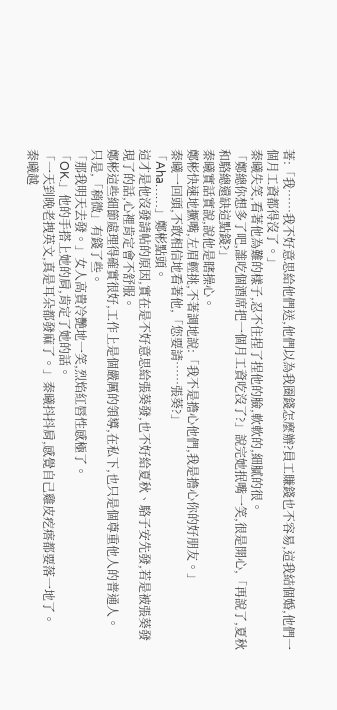著:「我……我不好意思給他們送,他們以為我圈錢怎麼辦?員工賺錢也不容易,這我結個婚,他們一個月工資都得沒了。」
秦曦失笑,看著他為難的樣子,忍不住捏了捏他的臉,軟軟的,細膩的很。
「鄭總你想多了吧,誰吃個酒席把一個月工資吃沒了?」說完她抿嘴一笑,很是開心,「再說了,夏秋和駱總還缺這點錢?」
秦曦實話實說,說他是瞎操心。
鄭彬快速地撅嘴,左眉輕挑,不著調地說:「我不是擔心他們,我是擔心你的好朋友。」
秦曦一回頭,不敢相信地看著他,「您要請……張葵?」
「Aha……」鄭彬點頭。
這才是他沒發請帖的原因,實在是不好意思給張葵發,也不好給夏秋、駱子安先發,若是被張葵發現了的話,心裡肯定會不舒服。
鄭彬這些細節處理得確實很好,工作上是個嚴厲的領導,在私下,也只是個尊重他人的普通人。
只是,「稍微」有錢了些。
「那我明天去發。」女人高貴冷艷地一笑,烈焰紅唇性感極了。
「OK.」他的手搭上她的肩,肯定了她的話。
「一天到晚老拽英文,真是耳朵都發麻了。」秦曦抖抖肩,感覺自己雞皮疙瘩都要落一地了。
秦曦越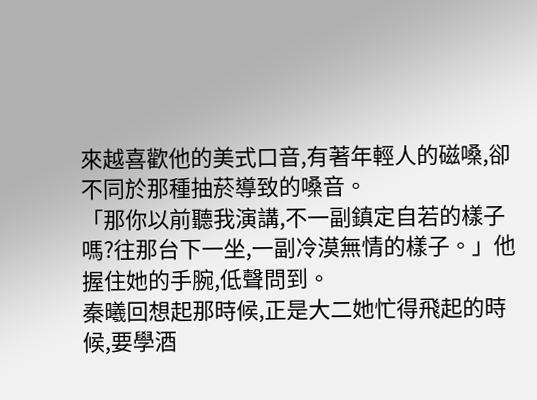來越喜歡他的美式口音,有著年輕人的磁嗓,卻不同於那種抽菸導致的嗓音。
「那你以前聽我演講,不一副鎮定自若的樣子嗎?往那台下一坐,一副冷漠無情的樣子。」他握住她的手腕,低聲問到。
秦曦回想起那時候,正是大二她忙得飛起的時候,要學酒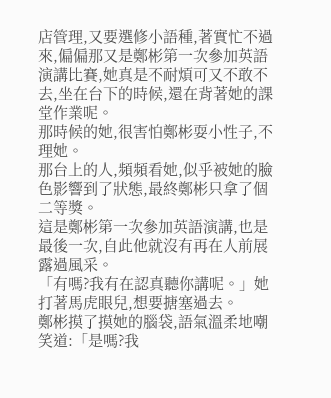店管理,又要選修小語種,著實忙不過來,偏偏那又是鄭彬第一次參加英語演講比賽,她真是不耐煩可又不敢不去,坐在台下的時候,還在背著她的課堂作業呢。
那時候的她,很害怕鄭彬耍小性子,不理她。
那台上的人,頻頻看她,似乎被她的臉色影響到了狀態,最終鄭彬只拿了個二等獎。
這是鄭彬第一次參加英語演講,也是最後一次,自此他就沒有再在人前展露過風采。
「有嗎?我有在認真聽你講呢。」她打著馬虎眼兒,想要搪塞過去。
鄭彬摸了摸她的腦袋,語氣溫柔地嘲笑道:「是嗎?我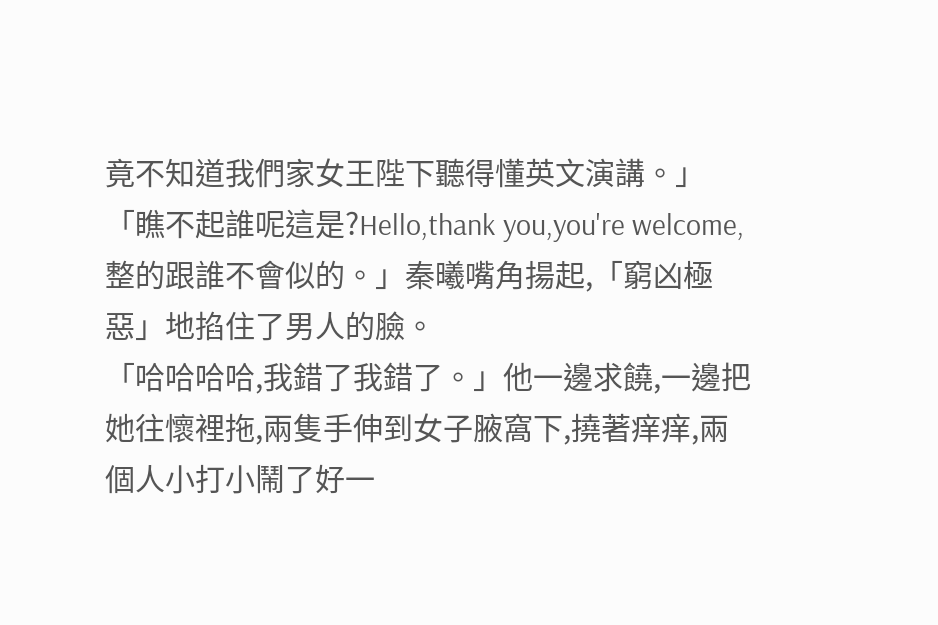竟不知道我們家女王陛下聽得懂英文演講。」
「瞧不起誰呢這是?Hello,thank you,you're welcome,整的跟誰不會似的。」秦曦嘴角揚起,「窮凶極惡」地掐住了男人的臉。
「哈哈哈哈,我錯了我錯了。」他一邊求饒,一邊把她往懷裡拖,兩隻手伸到女子腋窩下,撓著痒痒,兩個人小打小鬧了好一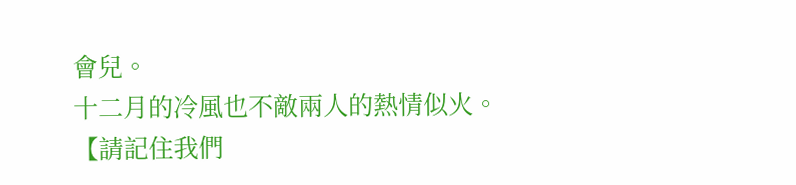會兒。
十二月的冷風也不敵兩人的熱情似火。
【請記住我們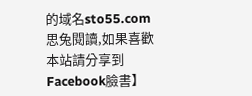的域名sto55.com 思兔閱讀,如果喜歡本站請分享到Facebook臉書】